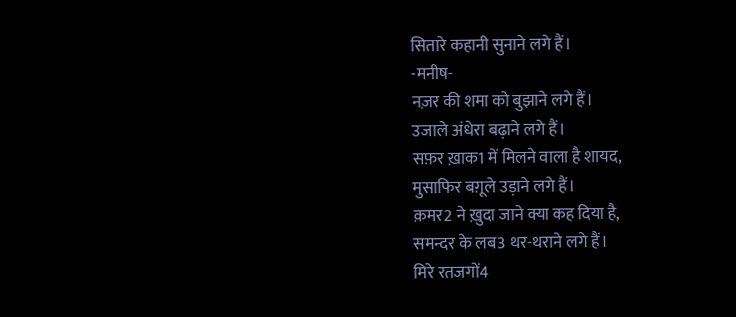सितारे कहानी सुनाने लगे हैं।
-मनीष-
नज़र की शमा को बुझाने लगे हैं।
उजाले अंधेरा बढ़ाने लगे हैं।
सफ़र ख़ाक1 में मिलने वाला है शायद,
मुसाफिर बग़ूले उड़ाने लगे हैं।
क़मर2 ने ख़ुदा जाने क्या कह दिया है,
समन्दर के लब3 थर-थराने लगे हैं।
मिरे रतजगों4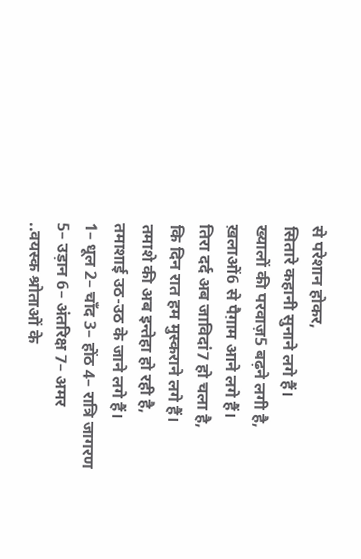से परेशान होकर,
सितारे कहानी सुनाने लगे हैं।
ख्यालों की परवाज़5 बढ़ने लगी है,
ख़लाओं6 से पैग़ाम आने लगे हैं।
तिरा दर्द अब जाविदां7 हो चला है,
कि दिन रात हम मुस्कराने लगे हैं।
तमाशे की अब इन्तेहा हो रही है,
तमाशाई उठ-उठ के जाने लगे हैं।
1– धूल 2– चाँद 3– होंठ 4– रात्रि जागरण
5– उड़ान 6– अंतरिक्ष 7– अमर
..वयस्क श्रोताओं के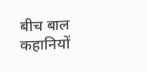बीच बाल कहानियों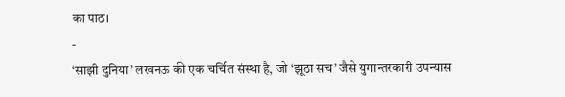का पाठ।
-
‘साझी दुनिया’ लखनऊ की एक चर्चित संस्था है, जो ‘झूठा सच’ जैसे युगान्तरकारी उपन्यास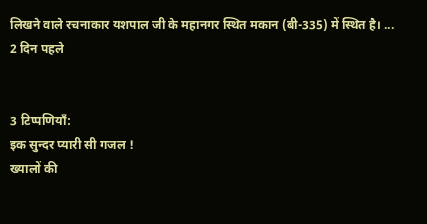लिखने वाले रचनाकार यशपाल जी के महानगर स्थित मकान (बी-335) में स्थित है। ...
2 दिन पहले


3 टिप्पणियॉं:
इक सुन्दर प्यारी सी गजल !
ख्यालों की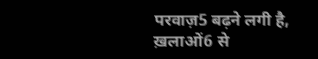परवाज़5 बढ़ने लगी है,
ख़लाओं6 से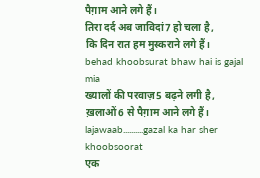पैग़ाम आने लगे हैं।
तिरा दर्द अब जाविदां7 हो चला है,
कि दिन रात हम मुस्कराने लगे हैं।
behad khoobsurat bhaw hai is gajal mia
ख्यालों की परवाज़5 बढ़ने लगी है,
ख़लाओं6 से पैग़ाम आने लगे हैं।
lajawaab..........gazal ka har sher khoobsoorat
एक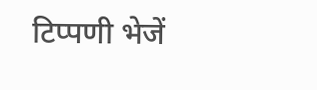टिप्पणी भेजें